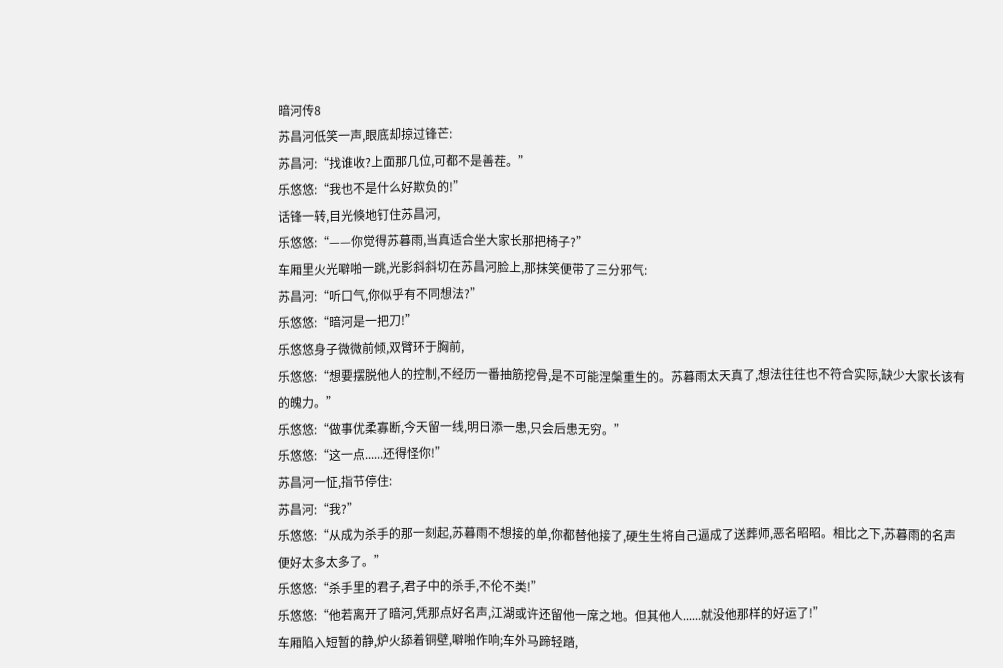暗河传8
苏昌河低笑一声,眼底却掠过锋芒:
苏昌河:“找谁收?上面那几位,可都不是善茬。”
乐悠悠:“我也不是什么好欺负的!”
话锋一转,目光倏地钉住苏昌河,
乐悠悠:“——你觉得苏暮雨,当真适合坐大家长那把椅子?”
车厢里火光噼啪一跳,光影斜斜切在苏昌河脸上,那抹笑便带了三分邪气:
苏昌河:“听口气,你似乎有不同想法?”
乐悠悠:“暗河是一把刀!”
乐悠悠身子微微前倾,双臂环于胸前,
乐悠悠:“想要摆脱他人的控制,不经历一番抽筋挖骨,是不可能涅槃重生的。苏暮雨太天真了,想法往往也不符合实际,缺少大家长该有的魄力。”
乐悠悠:“做事优柔寡断,今天留一线,明日添一患,只会后患无穷。”
乐悠悠:“这一点......还得怪你!”
苏昌河一怔,指节停住:
苏昌河:“我?”
乐悠悠:“从成为杀手的那一刻起,苏暮雨不想接的单,你都替他接了,硬生生将自己逼成了送葬师,恶名昭昭。相比之下,苏暮雨的名声便好太多太多了。”
乐悠悠:“杀手里的君子,君子中的杀手,不伦不类!”
乐悠悠:“他若离开了暗河,凭那点好名声,江湖或许还留他一席之地。但其他人......就没他那样的好运了!”
车厢陷入短暂的静,炉火舔着铜壁,噼啪作响;车外马蹄轻踏,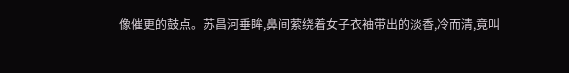像催更的鼓点。苏昌河垂眸,鼻间萦绕着女子衣袖带出的淡香,冷而清,竟叫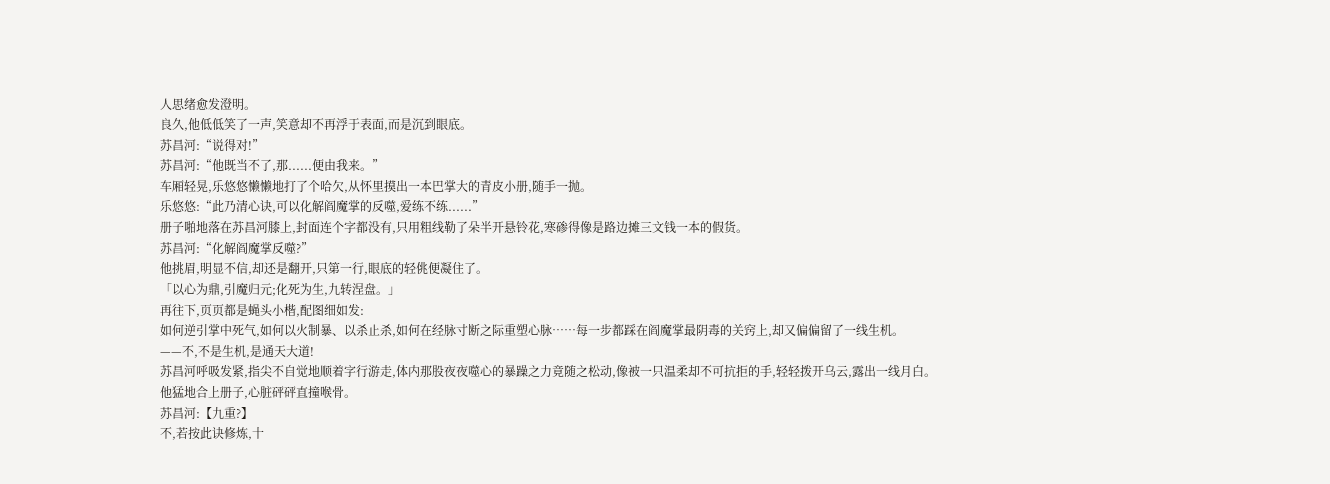人思绪愈发澄明。
良久,他低低笑了一声,笑意却不再浮于表面,而是沉到眼底。
苏昌河:“说得对!”
苏昌河:“他既当不了,那......便由我来。”
车厢轻晃,乐悠悠懒懒地打了个哈欠,从怀里摸出一本巴掌大的青皮小册,随手一抛。
乐悠悠:“此乃清心诀,可以化解阎魔掌的反噬,爱练不练......”
册子啪地落在苏昌河膝上,封面连个字都没有,只用粗线勒了朵半开悬铃花,寒碜得像是路边摊三文钱一本的假货。
苏昌河:“化解阎魔掌反噬?”
他挑眉,明显不信,却还是翻开,只第一行,眼底的轻佻便凝住了。
「以心为鼎,引魔归元;化死为生,九转涅盘。」
再往下,页页都是蝇头小楷,配图细如发:
如何逆引掌中死气,如何以火制暴、以杀止杀,如何在经脉寸断之际重塑心脉……每一步都踩在阎魔掌最阴毒的关窍上,却又偏偏留了一线生机。
——不,不是生机,是通天大道!
苏昌河呼吸发紧,指尖不自觉地顺着字行游走,体内那股夜夜噬心的暴躁之力竟随之松动,像被一只温柔却不可抗拒的手,轻轻拨开乌云,露出一线月白。
他猛地合上册子,心脏砰砰直撞喉骨。
苏昌河:【九重?】
不,若按此诀修炼,十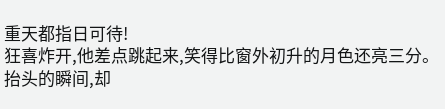重天都指日可待!
狂喜炸开,他差点跳起来,笑得比窗外初升的月色还亮三分。抬头的瞬间,却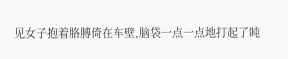见女子抱着胳膊倚在车壁,脑袋一点一点地打起了盹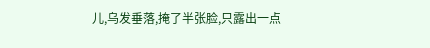儿,乌发垂落,掩了半张脸,只露出一点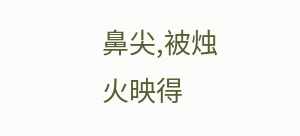鼻尖,被烛火映得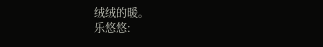绒绒的暖。
乐悠悠: